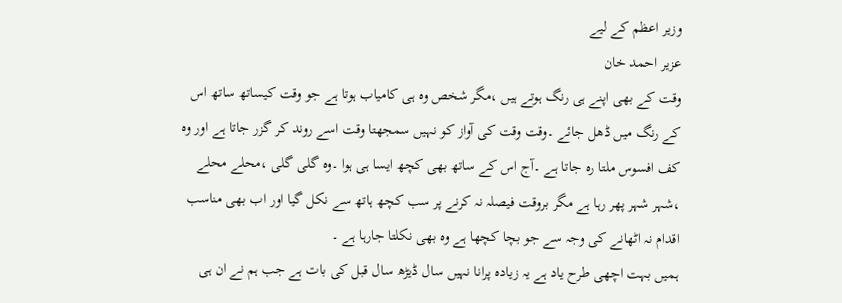وزیر اعظم کے لیے
عزیر احمد خان
وقت کے بھی اپنے ہی رنگ ہوتے ہیں ،مگر شخص وہ ہی کامیاب ہوتا ہے جو وقت کیساتھ ساتھ اس کے رنگ میں ڈھل جائے ۔وقت وقت کی آواز کو نہیں سمجھتا وقت اسے روند کر گزر جاتا ہے اور وہ کف افسوس ملتا رہ جاتا ہے ۔آج اس کے ساتھ بھی کچھ ایسا ہی ہوا ۔وہ گلی گلی ،محلے محلے ،شہر شہر پھر رہا ہے مگر بروقت فیصلہ نہ کرنے پر سب کچھ ہاتھ سے نکل گیا اور اب بھی مناسب اقدام نہ اٹھانے کی وجہ سے جو بچا کچھا ہے وہ بھی نکلتا جارہا ہے ۔
ہمیں بہت اچھی طرح یاد ہے یہ زیادہ پرانا نہیں سال ڈیڑھ سال قبل کی بات ہے جب ہم نے ان ہی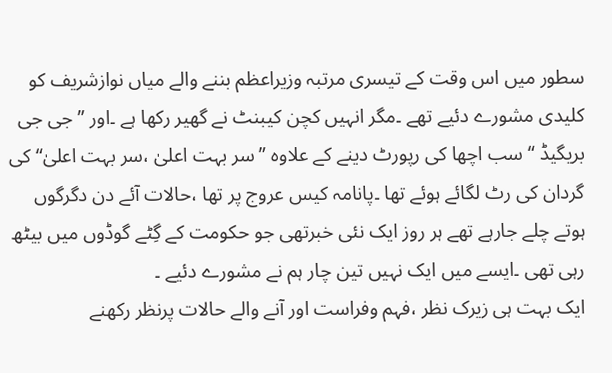سطور میں اس وقت کے تیسری مرتبہ وزیراعظم بننے والے میاں نوازشریف کو کلیدی مشورے دئیے تھے ۔مگر انہیں کچن کیبنٹ نے گھیر رکھا ہے ۔اور ”جی جی بریگیڈ “ سب اچھا کی رپورٹ دینے کے علاوہ ”سر بہت اعلیٰ ،سر بہت اعلیٰ“ کی گردان کی رٹ لگائے ہوئے تھا ۔پانامہ کیس عروج پر تھا ،حالات آئے دن دگرگوں ہوتے چلے جارہے تھے ہر روز ایک نئی خبرتھی جو حکومت کے گِٹے گوڈوں میں بیٹھ رہی تھی ۔ایسے میں ایک نہیں تین چار ہم نے مشورے دئیے ۔
ایک بہت ہی زیرک نظر ،فہم وفراست اور آنے والے حالات پرنظر رکھنے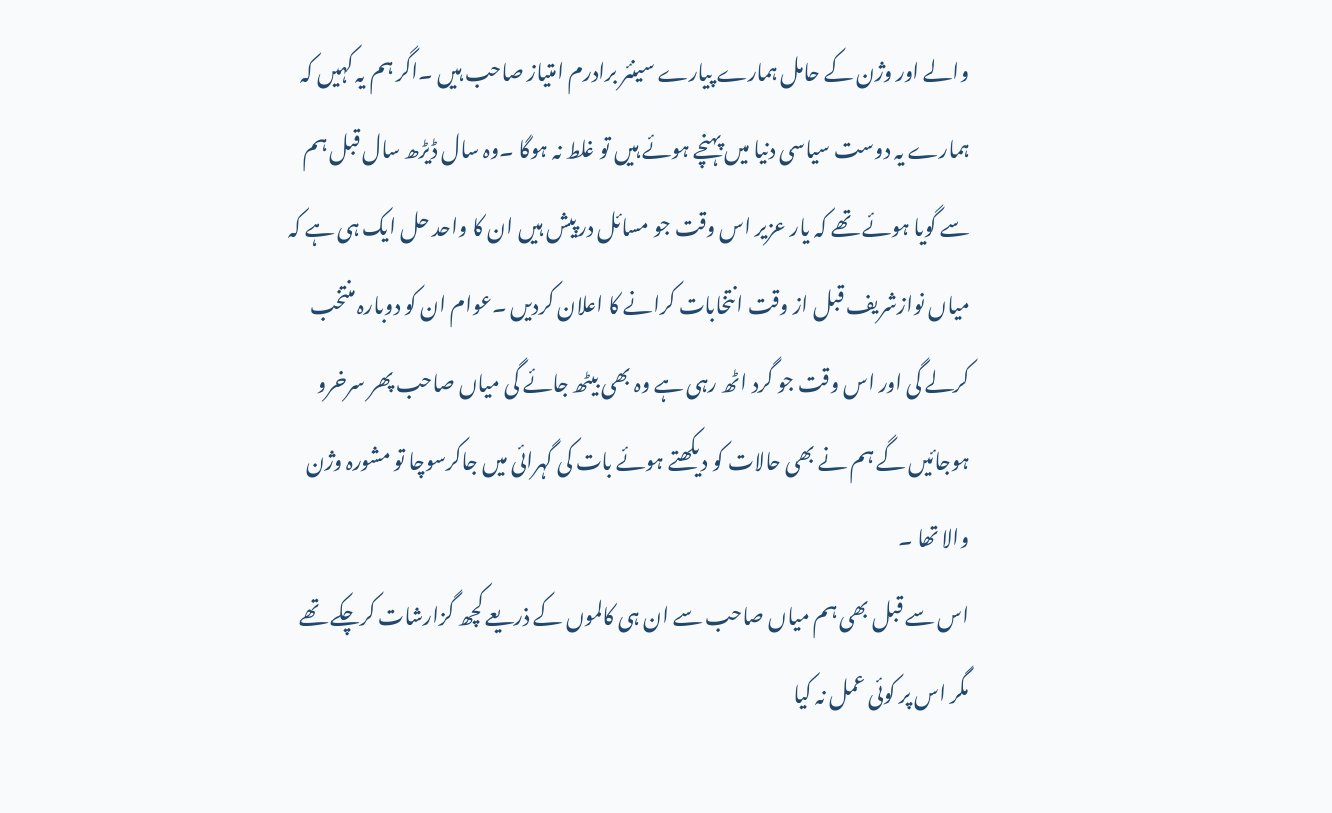والے اور وژن کے حامل ہمارے پیارے سینئر برادرم امتیاز صاحب ہیں ۔اگر ہم یہ کہیں کہ ہمارے یہ دوست سیاسی دنیا میں پہنچے ہوئے ہیں تو غلط نہ ہوگا ۔وہ سال ڈیڑھ سال قبل ہم سے گویا ہوئے تھے کہ یار عزیر اس وقت جو مسائل درپیش ہیں ان کا واحد حل ایک ہی ہے کہ میاں نوازشریف قبل از وقت انتخابات کرانے کا اعلان کردیں ۔عوام ان کو دوبارہ منتخب کرلے گی اور اس وقت جو گرد اٹھ رہی ہے وہ بھی بیٹھ جائے گی میاں صاحب پھر سرخرو ہوجائیں گے ہم نے بھی حالات کو دیکھتے ہوئے بات کی گہرائی میں جاکرسوچا تو مشورہ وژن والا تھا ۔
اس سے قبل بھی ہم میاں صاحب سے ان ہی کالموں کے ذریعے کچھ گزارشات کرچکے تھے مگر اس پر کوئی عمل نہ کیا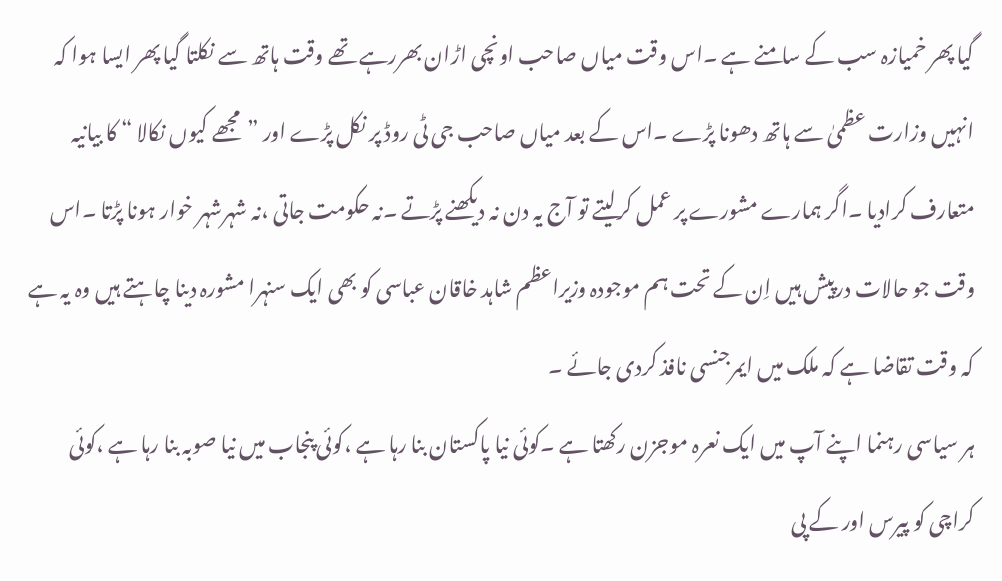گیا پھر خمیازہ سب کے سامنے ہے ۔اس وقت میاں صاحب اونچی اڑان بھررہے تھے وقت ہاتھ سے نکلتا گیا پھر ایسا ہوا کہ انہیں وزارت عظمیٰ سے ہاتھ دھونا پڑے ۔اس کے بعد میاں صاحب جی ٹی روڈ پر نکل پڑے اور ”مجھے کیوں نکالا “ کا بیانیہ متعارف کرادیا ۔اگر ہمارے مشورے پر عمل کرلیتے تو آج یہ دن نہ دیکھنے پڑتے ۔نہ حکومت جاتی ،نہ شہرشہر خوار ہونا پڑتا ۔اس وقت جو حالات درپیش ہیں اِن کے تحت ہم موجودہ وزیراعظم شاہد خاقان عباسی کو بھی ایک سنہرا مشورہ دینا چاہتے ہیں وہ یہ ہے کہ وقت تقاضا ہے کہ ملک میں ایمرجنسی نافذ کردی جائے ۔
ہر سیاسی رہنما اپنے آپ میں ایک نعرہ موجزن رکھتا ہے ۔کوئی نیا پاکستان بنا رہا ہے ،کوئی پنجاب میں نیا صوبہ بنا رہا ہے ،کوئی کراچی کو پیرس اور کے پی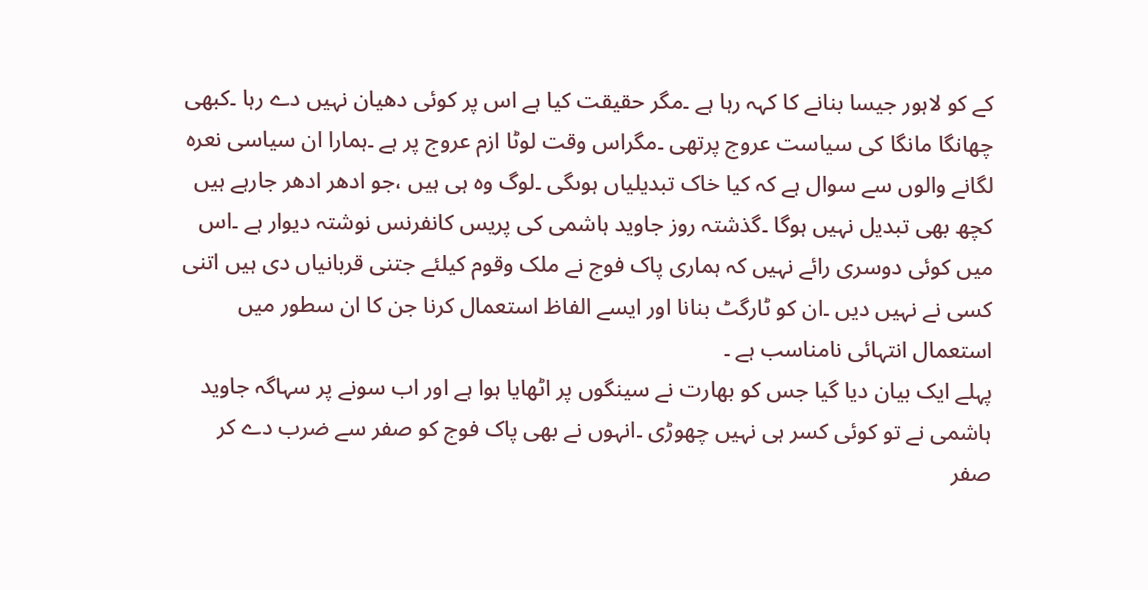کے کو لاہور جیسا بنانے کا کہہ رہا ہے ۔مگر حقیقت کیا ہے اس پر کوئی دھیان نہیں دے رہا ۔کبھی چھانگا مانگا کی سیاست عروج پرتھی ۔مگراس وقت لوٹا ازم عروج پر ہے ۔ہمارا ان سیاسی نعرہ لگانے والوں سے سوال ہے کہ کیا خاک تبدیلیاں ہوںگی ۔لوگ وہ ہی ہیں ،جو ادھر ادھر جارہے ہیں کچھ بھی تبدیل نہیں ہوگا ۔گذشتہ روز جاوید ہاشمی کی پریس کانفرنس نوشتہ دیوار ہے ۔اس میں کوئی دوسری رائے نہیں کہ ہماری پاک فوج نے ملک وقوم کیلئے جتنی قربانیاں دی ہیں اتنی کسی نے نہیں دیں ۔ان کو ٹارگٹ بنانا اور ایسے الفاظ استعمال کرنا جن کا ان سطور میں استعمال انتہائی نامناسب ہے ۔
پہلے ایک بیان دیا گیا جس کو بھارت نے سینگوں پر اٹھایا ہوا ہے اور اب سونے پر سہاگہ جاوید ہاشمی نے تو کوئی کسر ہی نہیں چھوڑی ۔انہوں نے بھی پاک فوج کو صفر سے ضرب دے کر صفر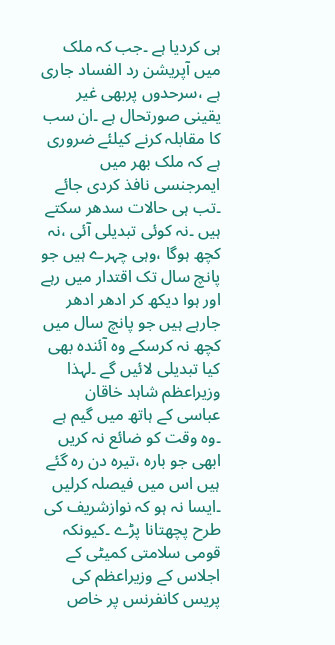ہی کردیا ہے ۔جب کہ ملک میں آپریشن رد الفساد جاری ہے ،سرحدوں پربھی غیر یقینی صورتحال ہے ۔ان سب کا مقابلہ کرنے کیلئے ضروری ہے کہ ملک بھر میں ایمرجنسی نافذ کردی جائے ۔تب ہی حالات سدھر سکتے ہیں ۔نہ کوئی تبدیلی آئی ،نہ کچھ ہوگا ،وہی چہرے ہیں جو پانچ سال تک اقتدار میں رہے اور ہوا دیکھ کر ادھر ادھر جارہے ہیں جو پانچ سال میں کچھ نہ کرسکے وہ آئندہ بھی کیا تبدیلی لائیں گے ۔لہذا وزیراعظم شاہد خاقان عباسی کے ہاتھ میں گیم ہے ۔وہ وقت کو ضائع نہ کریں ابھی جو بارہ ،تیرہ دن رہ گئے ہیں اس میں فیصلہ کرلیں ۔ایسا نہ ہو کہ نوازشریف کی طرح پچھتانا پڑے ۔کیونکہ قومی سلامتی کمیٹی کے اجلاس کے وزیراعظم کی پریس کانفرنس پر خاص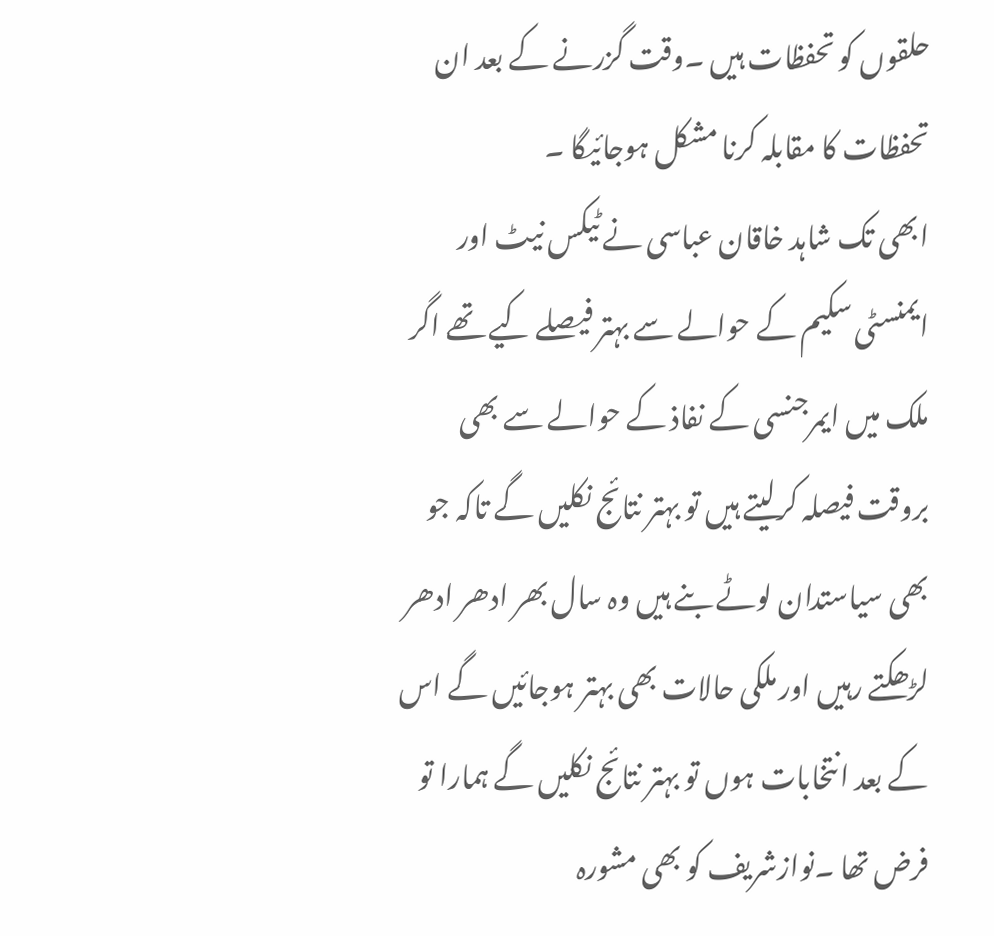حلقوں کو تحفظات ہیں ۔وقت گزرنے کے بعد ان تحفظات کا مقابلہ کرنا مشکل ہوجائیگا ۔
ابھی تک شاہد خاقان عباسی نے ٹیکس نیٹ اور ایمنسٹی سکیم کے حوالے سے بہتر فیصلے کیے تھے اگر ملک میں ایمرجنسی کے نفاذ کے حوالے سے بھی بروقت فیصلہ کرلیتے ہیں تو بہتر نتائج نکلیں گے تاکہ جو بھی سیاستدان لوٹے بنے ہیں وہ سال بھر ادھر ادھر لڑھکتے رہیں اور ملکی حالات بھی بہتر ہوجائیں گے اس کے بعد انتخابات ہوں تو بہتر نتائج نکلیں گے ہمارا تو فرض تھا ۔نوازشریف کو بھی مشورہ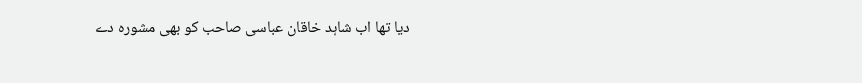دیا تھا اب شاہد خاقان عباسی صاحب کو بھی مشورہ دے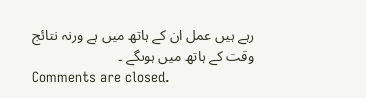رہے ہیں عمل ان کے ہاتھ میں ہے ورنہ نتائج وقت کے ہاتھ میں ہوںگے ۔
Comments are closed.